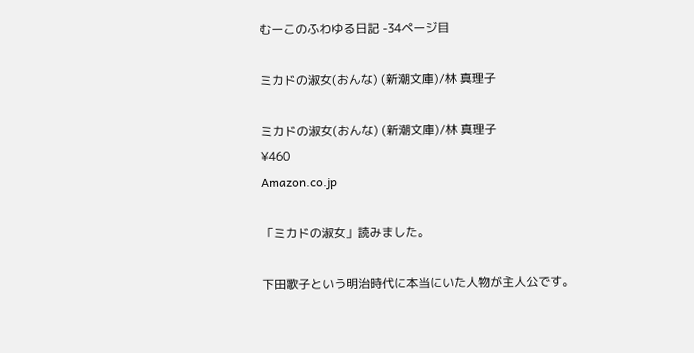むーこのふわゆる日記 -34ページ目

ミカドの淑女(おんな) (新潮文庫)/林 真理子

ミカドの淑女(おんな) (新潮文庫)/林 真理子
¥460
Amazon.co.jp

「ミカドの淑女」読みました。

下田歌子という明治時代に本当にいた人物が主人公です。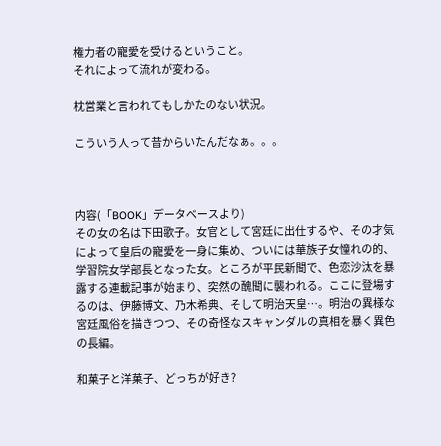権力者の寵愛を受けるということ。
それによって流れが変わる。

枕営業と言われてもしかたのない状況。

こういう人って昔からいたんだなぁ。。。



内容(「BOOK」データベースより)
その女の名は下田歌子。女官として宮廷に出仕するや、その才気によって皇后の寵愛を一身に集め、ついには華族子女憧れの的、学習院女学部長となった女。ところが平民新聞で、色恋沙汰を暴露する連載記事が始まり、突然の醜聞に襲われる。ここに登場するのは、伊藤博文、乃木希典、そして明治天皇…。明治の異様な宮廷風俗を描きつつ、その奇怪なスキャンダルの真相を暴く異色の長編。

和菓子と洋菓子、どっちが好き?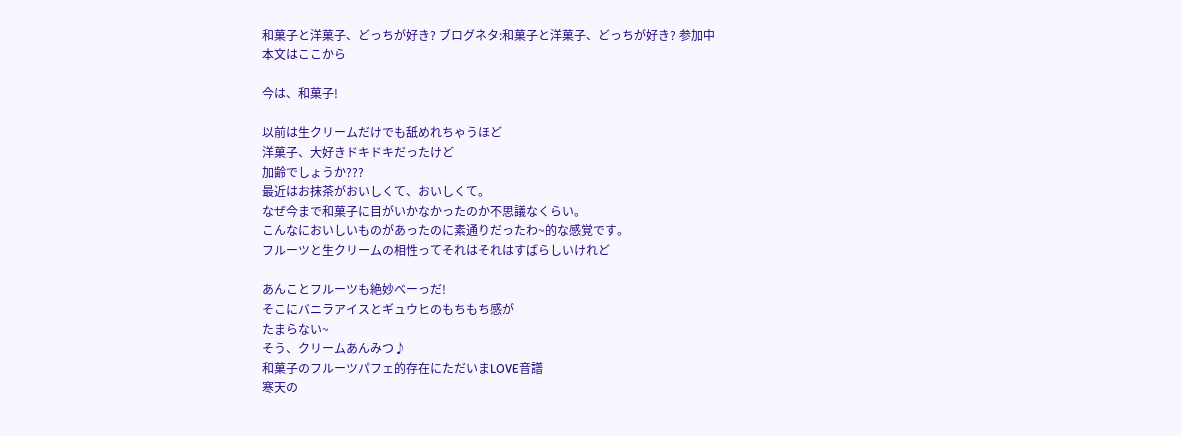和菓子と洋菓子、どっちが好き? ブログネタ:和菓子と洋菓子、どっちが好き? 参加中
本文はここから

今は、和菓子!

以前は生クリームだけでも舐めれちゃうほど
洋菓子、大好きドキドキだったけど
加齢でしょうか???
最近はお抹茶がおいしくて、おいしくて。
なぜ今まで和菓子に目がいかなかったのか不思議なくらい。
こんなにおいしいものがあったのに素通りだったわ~的な感覚です。
フルーツと生クリームの相性ってそれはそれはすばらしいけれど

あんことフルーツも絶妙べーっだ!
そこにバニラアイスとギュウヒのもちもち感が
たまらない~
そう、クリームあんみつ♪
和菓子のフルーツパフェ的存在にただいまLOVE音譜
寒天の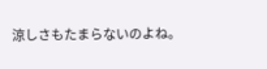涼しさもたまらないのよね。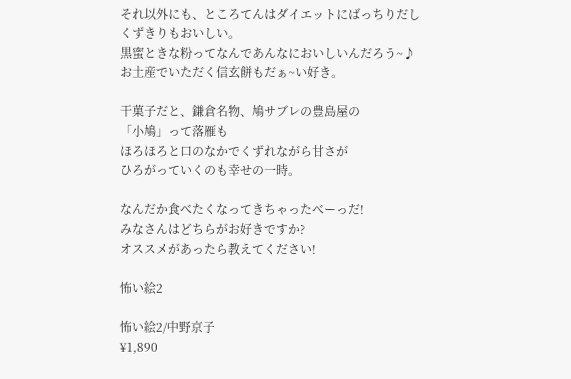それ以外にも、ところてんはダイエットにばっちりだし
くずきりもおいしい。
黒蜜ときな粉ってなんであんなにおいしいんだろう~♪
お土産でいただく信玄餅もだぁ~い好き。

干菓子だと、鎌倉名物、鳩サブレの豊島屋の
「小鳩」って落雁も
ほろほろと口のなかでくずれながら甘さが
ひろがっていくのも幸せの一時。

なんだか食べたくなってきちゃったべーっだ!
みなさんはどちらがお好きですか?
オススメがあったら教えてください!

怖い絵2

怖い絵2/中野京子
¥1,890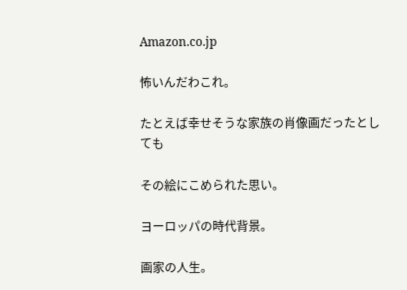Amazon.co.jp

怖いんだわこれ。

たとえば幸せそうな家族の肖像画だったとしても

その絵にこめられた思い。

ヨーロッパの時代背景。

画家の人生。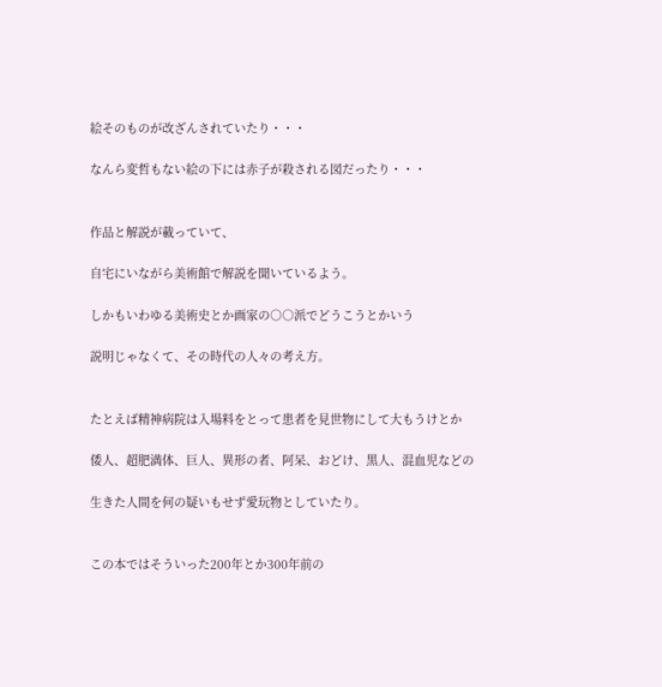絵そのものが改ざんされていたり・・・

なんら変哲もない絵の下には赤子が殺される図だったり・・・


作品と解説が載っていて、

自宅にいながら美術館で解説を聞いているよう。

しかもいわゆる美術史とか画家の○○派でどうこうとかいう

説明じゃなくて、その時代の人々の考え方。


たとえば精神病院は入場料をとって患者を見世物にして大もうけとか

倭人、超肥満体、巨人、異形の者、阿呆、おどけ、黒人、混血児などの

生きた人間を何の疑いもせず愛玩物としていたり。


この本ではそういった200年とか300年前の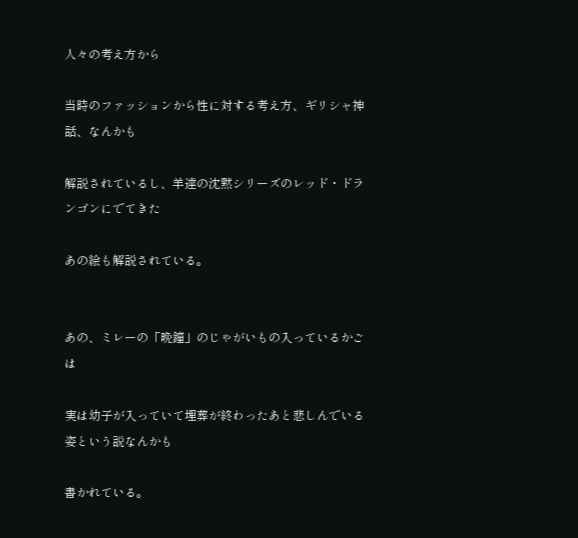人々の考え方から

当時のファッションから性に対する考え方、ギリシャ神話、なんかも

解説されているし、羊達の沈黙シリーズのレッド・ドランゴンにでてきた

あの絵も解説されている。


あの、ミレーの「晩鐘」のじゃがいもの入っているかごは

実は幼子が入っていて埋葬が終わったあと悲しんでいる姿という説なんかも

書かれている。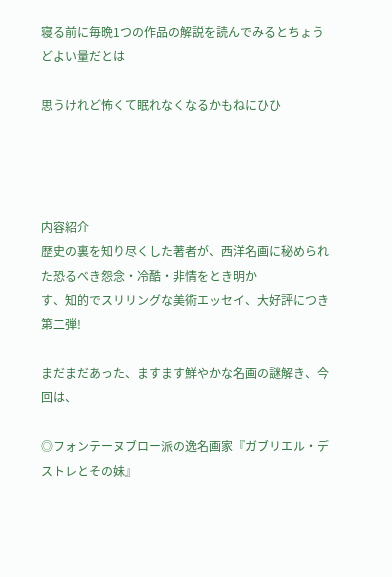寝る前に毎晩1つの作品の解説を読んでみるとちょうどよい量だとは

思うけれど怖くて眠れなくなるかもねにひひ




内容紹介
歴史の裏を知り尽くした著者が、西洋名画に秘められた恐るべき怨念・冷酷・非情をとき明か
す、知的でスリリングな美術エッセイ、大好評につき第二弾!

まだまだあった、ますます鮮やかな名画の謎解き、今回は、

◎フォンテーヌブロー派の逸名画家『ガブリエル・デストレとその妹』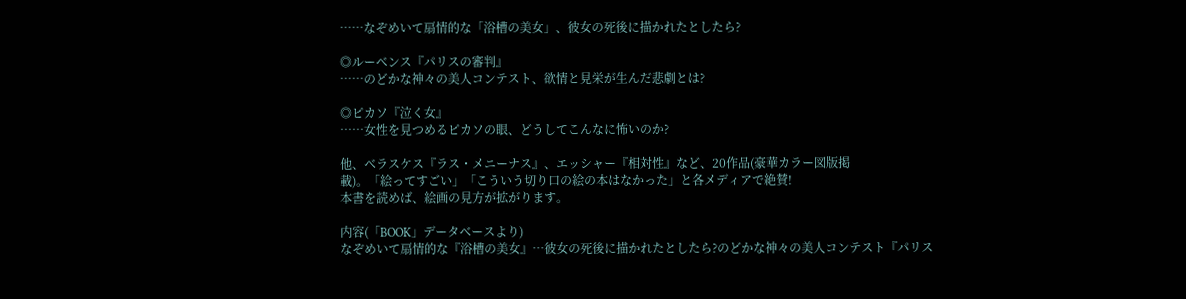……なぞめいて扇情的な「浴槽の美女」、彼女の死後に描かれたとしたら?

◎ルーベンス『パリスの審判』
……のどかな神々の美人コンテスト、欲情と見栄が生んだ悲劇とは?

◎ピカソ『泣く女』
……女性を見つめるピカソの眼、どうしてこんなに怖いのか?

他、ベラスケス『ラス・メニーナス』、エッシャー『相対性』など、20作品(豪華カラー図版掲
載)。「絵ってすごい」「こういう切り口の絵の本はなかった」と各メディアで絶賛!
本書を読めば、絵画の見方が拡がります。

内容(「BOOK」データベースより)
なぞめいて扇情的な『浴槽の美女』…彼女の死後に描かれたとしたら?のどかな神々の美人コンテスト『パリス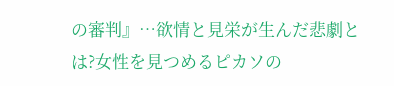の審判』…欲情と見栄が生んだ悲劇とは?女性を見つめるピカソの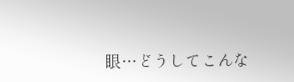眼…どうしてこんな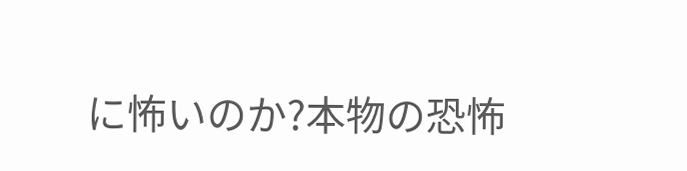に怖いのか?本物の恐怖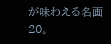が味わえる名画20。